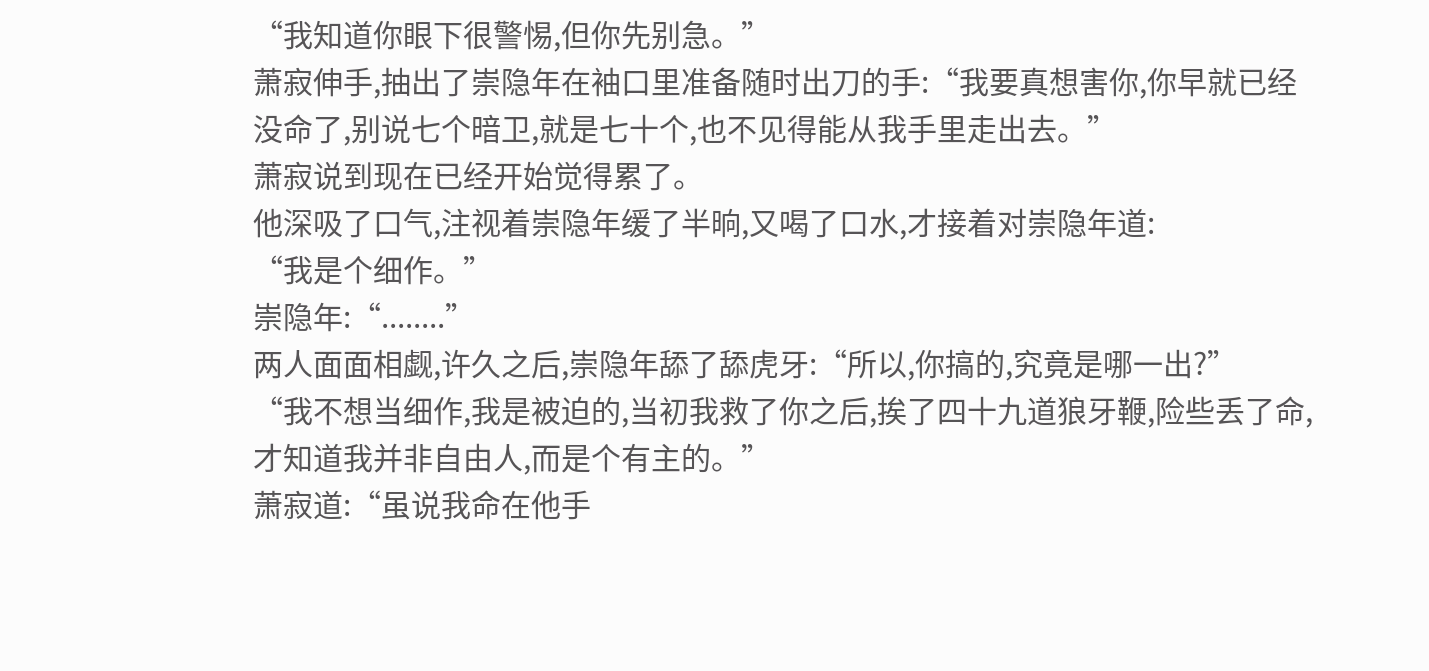“我知道你眼下很警惕,但你先别急。”
萧寂伸手,抽出了崇隐年在袖口里准备随时出刀的手:“我要真想害你,你早就已经没命了,别说七个暗卫,就是七十个,也不见得能从我手里走出去。”
萧寂说到现在已经开始觉得累了。
他深吸了口气,注视着崇隐年缓了半晌,又喝了口水,才接着对崇隐年道:
“我是个细作。”
崇隐年:“........”
两人面面相觑,许久之后,崇隐年舔了舔虎牙:“所以,你搞的,究竟是哪一出?”
“我不想当细作,我是被迫的,当初我救了你之后,挨了四十九道狼牙鞭,险些丢了命,才知道我并非自由人,而是个有主的。”
萧寂道:“虽说我命在他手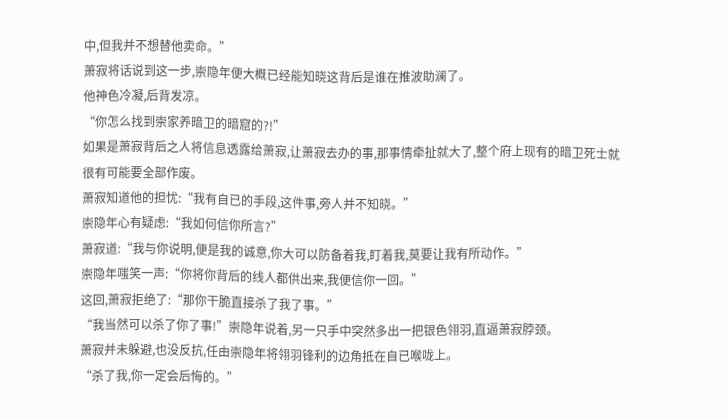中,但我并不想替他卖命。”
萧寂将话说到这一步,崇隐年便大概已经能知晓这背后是谁在推波助澜了。
他神色冷凝,后背发凉。
“你怎么找到崇家养暗卫的暗窟的?!”
如果是萧寂背后之人将信息透露给萧寂,让萧寂去办的事,那事情牵扯就大了,整个府上现有的暗卫死士就很有可能要全部作废。
萧寂知道他的担忧:“我有自已的手段,这件事,旁人并不知晓。”
崇隐年心有疑虑:“我如何信你所言?”
萧寂道:“我与你说明,便是我的诚意,你大可以防备着我,盯着我,莫要让我有所动作。”
崇隐年嗤笑一声:“你将你背后的线人都供出来,我便信你一回。”
这回,萧寂拒绝了:“那你干脆直接杀了我了事。”
“我当然可以杀了你了事!”崇隐年说着,另一只手中突然多出一把银色翎羽,直逼萧寂脖颈。
萧寂并未躲避,也没反抗,任由崇隐年将翎羽锋利的边角抵在自已喉咙上。
“杀了我,你一定会后悔的。”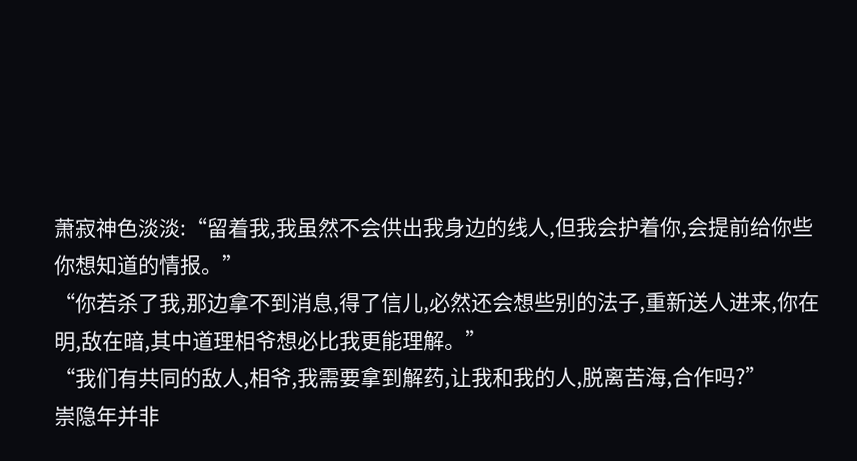萧寂神色淡淡:“留着我,我虽然不会供出我身边的线人,但我会护着你,会提前给你些你想知道的情报。”
“你若杀了我,那边拿不到消息,得了信儿,必然还会想些别的法子,重新送人进来,你在明,敌在暗,其中道理相爷想必比我更能理解。”
“我们有共同的敌人,相爷,我需要拿到解药,让我和我的人,脱离苦海,合作吗?”
崇隐年并非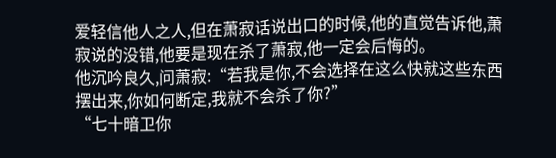爱轻信他人之人,但在萧寂话说出口的时候,他的直觉告诉他,萧寂说的没错,他要是现在杀了萧寂,他一定会后悔的。
他沉吟良久,问萧寂:“若我是你,不会选择在这么快就这些东西摆出来,你如何断定,我就不会杀了你?”
“七十暗卫你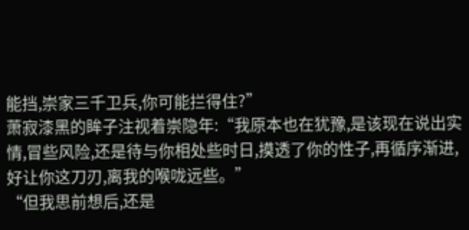能挡,崇家三千卫兵,你可能拦得住?”
萧寂漆黑的眸子注视着崇隐年:“我原本也在犹豫,是该现在说出实情,冒些风险,还是待与你相处些时日,摸透了你的性子,再循序渐进,好让你这刀刃,离我的喉咙远些。”
“但我思前想后,还是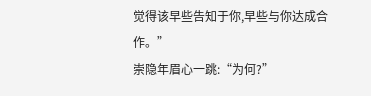觉得该早些告知于你,早些与你达成合作。”
崇隐年眉心一跳:“为何?”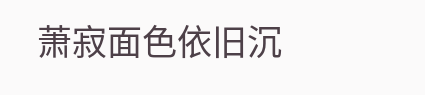萧寂面色依旧沉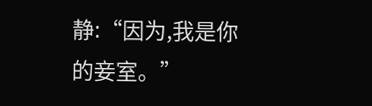静:“因为,我是你的妾室。”